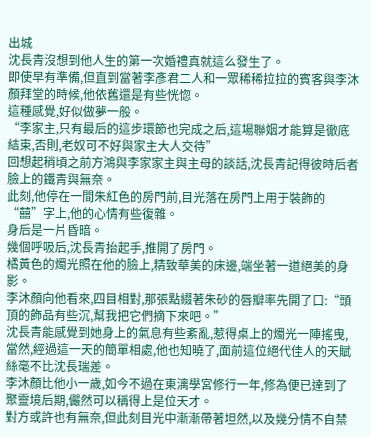出城
沈長青沒想到他人生的第一次婚禮真就這么發生了。
即使早有準備,但直到當著李彥君二人和一眾稀稀拉拉的賓客與李沐顏拜堂的時候,他依舊還是有些恍惚。
這種感覺,好似做夢一般。
“李家主,只有最后的這步環節也完成之后,這場聯姻才能算是徹底結束,否則,老奴可不好與家主大人交待”
回想起稍頃之前方鴻與李家家主與主母的談話,沈長青記得彼時后者臉上的鐵青與無奈。
此刻,他停在一間朱紅色的房門前,目光落在房門上用于裝飾的“囍”字上,他的心情有些復雜。
身后是一片昏暗。
幾個呼吸后,沈長青抬起手,推開了房門。
橘黃色的燭光照在他的臉上,精致華美的床邊,端坐著一道絕美的身影。
李沐顏向他看來,四目相對,那張點綴著朱砂的唇瓣率先開了口:“頭頂的飾品有些沉,幫我把它們摘下來吧。”
沈長青能感覺到她身上的氣息有些紊亂,惹得桌上的燭光一陣搖曳,當然,經過這一天的簡單相處,他也知曉了,面前這位絕代佳人的天賦絲毫不比沈長瑞差。
李沐顏比他小一歲,如今不過在東漓學宮修行一年,修為便已達到了聚靈境后期,儼然可以稱得上是位天才。
對方或許也有無奈,但此刻目光中漸漸帶著坦然,以及幾分情不自禁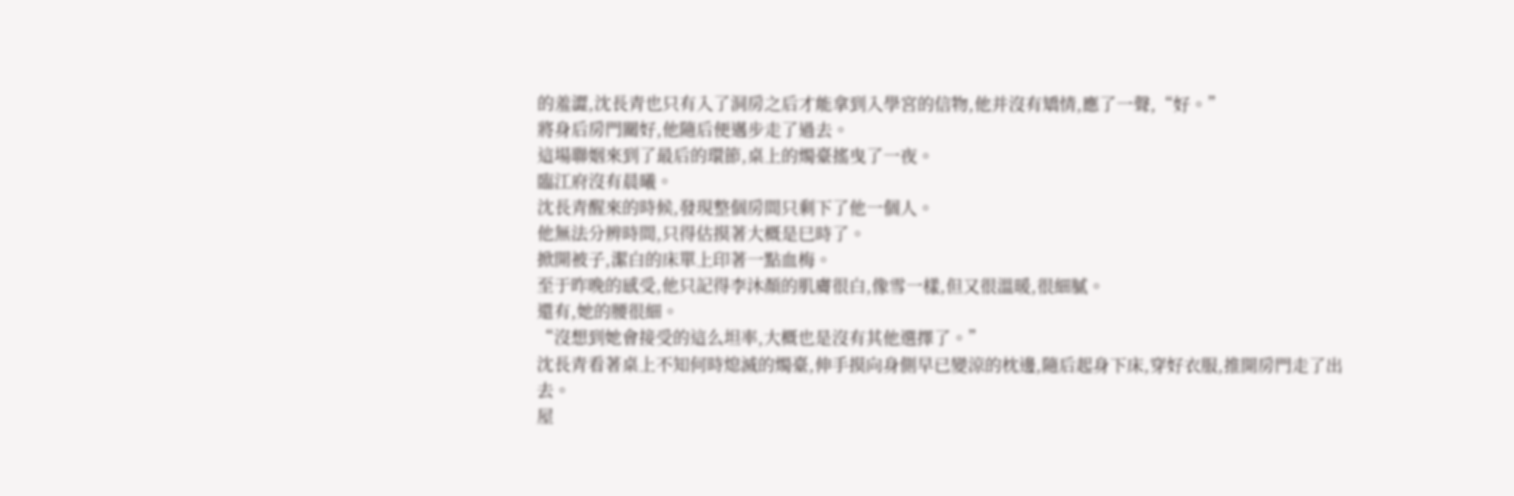的羞澀,沈長青也只有入了洞房之后才能拿到入學宮的信物,他并沒有矯情,應了一聲,“好。”
將身后房門關好,他隨后便邁步走了過去。
這場聯姻來到了最后的環節,桌上的燭臺搖曳了一夜。
臨江府沒有晨曦。
沈長青醒來的時候,發現整個房間只剩下了他一個人。
他無法分辨時間,只得估摸著大概是巳時了。
掀開被子,潔白的床單上印著一點血梅。
至于昨晚的感受,他只記得李沐顏的肌膚很白,像雪一樣,但又很溫暖,很細膩。
還有,她的腰很細。
“沒想到她會接受的這么坦率,大概也是沒有其他選擇了。”
沈長青看著桌上不知何時熄滅的燭臺,伸手摸向身側早已變涼的枕邊,隨后起身下床,穿好衣服,推開房門走了出去。
屋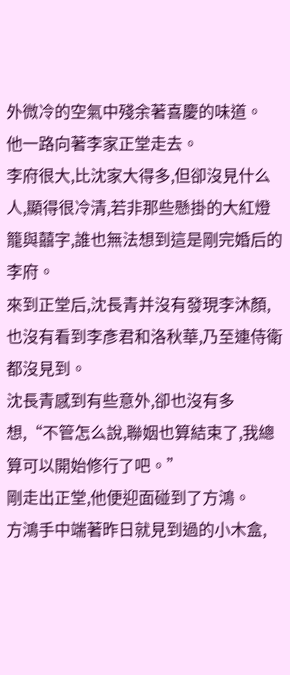外微冷的空氣中殘余著喜慶的味道。
他一路向著李家正堂走去。
李府很大,比沈家大得多,但卻沒見什么人,顯得很冷清,若非那些懸掛的大紅燈籠與囍字,誰也無法想到這是剛完婚后的李府。
來到正堂后,沈長青并沒有發現李沐顏,也沒有看到李彥君和洛秋華,乃至連侍衛都沒見到。
沈長青感到有些意外,卻也沒有多想,“不管怎么說,聯姻也算結束了,我總算可以開始修行了吧。”
剛走出正堂,他便迎面碰到了方鴻。
方鴻手中端著昨日就見到過的小木盒,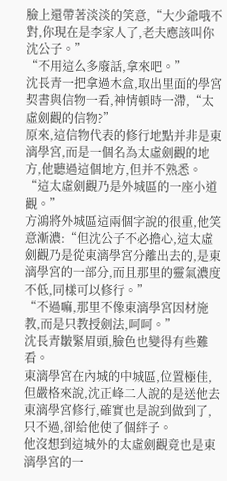臉上還帶著淡淡的笑意,“大少爺哦不對,你現在是李家人了,老夫應該叫你沈公子。”
“不用這么多廢話,拿來吧。”
沈長青一把拿過木盒,取出里面的學宮契書與信物一看,神情頓時一滯,“太虛劍觀的信物?”
原來,這信物代表的修行地點并非是東漓學宮,而是一個名為太虛劍觀的地方,他聽過這個地方,但并不熟悉。
“這太虛劍觀乃是外城區的一座小道觀。”
方鴻將外城區這兩個字說的很重,他笑意漸濃:“但沈公子不必擔心,這太虛劍觀乃是從東漓學宮分離出去的,是東漓學宮的一部分,而且那里的靈氣濃度不低,同樣可以修行。”
“不過嘛,那里不像東漓學宮因材施教,而是只教授劍法,呵呵。”
沈長青皺緊眉頭,臉色也變得有些難看。
東漓學宮在內城的中城區,位置極佳,但嚴格來說,沈正峰二人說的是送他去東漓學宮修行,確實也是說到做到了,只不過,卻給他使了個絆子。
他沒想到這城外的太虛劍觀竟也是東漓學宮的一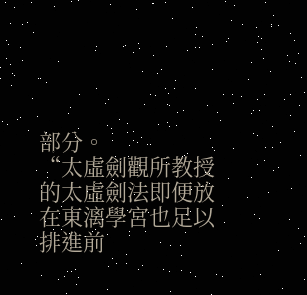部分。
“太虛劍觀所教授的太虛劍法即便放在東漓學宮也足以排進前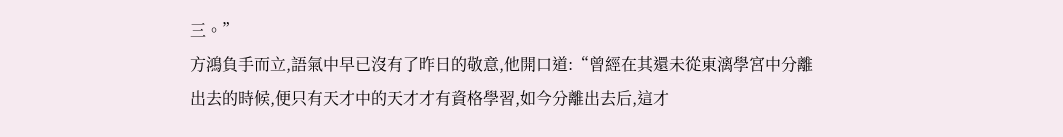三。”
方鴻負手而立,語氣中早已沒有了昨日的敬意,他開口道:“曾經在其還未從東漓學宮中分離出去的時候,便只有天才中的天才才有資格學習,如今分離出去后,這才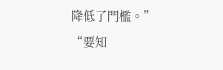降低了門檻。”
“要知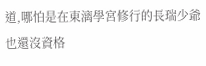道,哪怕是在東漓學宮修行的長瑞少爺也還沒資格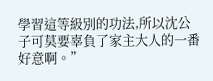學習這等級別的功法,所以沈公子可莫要辜負了家主大人的一番好意啊。”